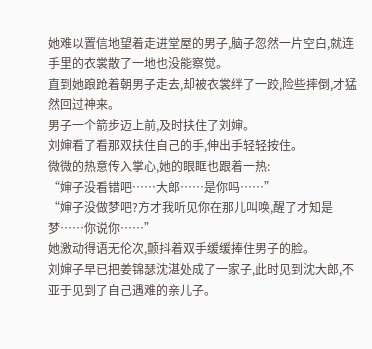她难以置信地望着走进堂屋的男子,脑子忽然一片空白,就连手里的衣裳散了一地也没能察觉。
直到她踉跄着朝男子走去,却被衣裳绊了一跤,险些摔倒,才猛然回过神来。
男子一个箭步迈上前,及时扶住了刘婶。
刘婶看了看那双扶住自己的手,伸出手轻轻按住。
微微的热意传入掌心,她的眼眶也跟着一热:
“婶子没看错吧……大郎……是你吗……”
“婶子没做梦吧?方才我听见你在那儿叫唤,醒了才知是梦……你说你……”
她激动得语无伦次,颤抖着双手缓缓捧住男子的脸。
刘婶子早已把姜锦瑟沈湛处成了一家子,此时见到沈大郎,不亚于见到了自己遇难的亲儿子。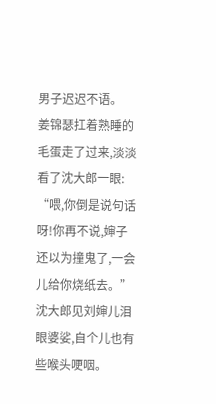男子迟迟不语。
姜锦瑟扛着熟睡的毛蛋走了过来,淡淡看了沈大郎一眼:
“喂,你倒是说句话呀!你再不说,婶子还以为撞鬼了,一会儿给你烧纸去。”
沈大郎见刘婶儿泪眼婆娑,自个儿也有些喉头哽咽。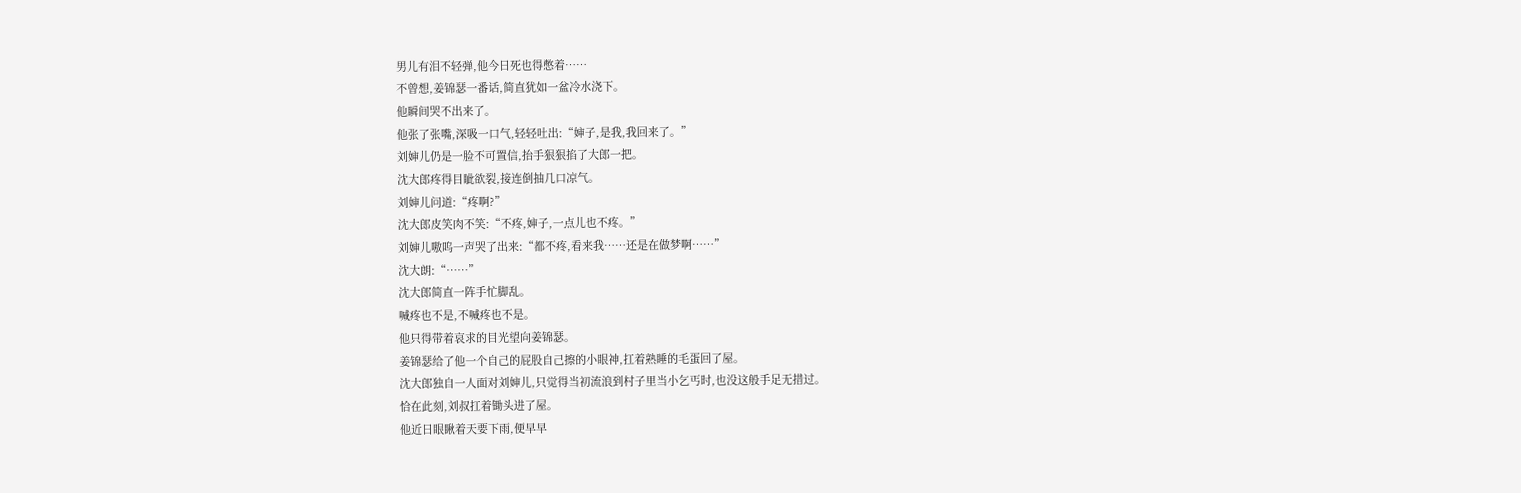男儿有泪不轻弹,他今日死也得憋着……
不曾想,姜锦瑟一番话,简直犹如一盆冷水浇下。
他瞬间哭不出来了。
他张了张嘴,深吸一口气,轻轻吐出:“婶子,是我,我回来了。”
刘婶儿仍是一脸不可置信,抬手狠狠掐了大郎一把。
沈大郎疼得目眦欲裂,接连倒抽几口凉气。
刘婶儿问道:“疼啊?”
沈大郎皮笑肉不笑:“不疼,婶子,一点儿也不疼。”
刘婶儿嗷呜一声哭了出来:“都不疼,看来我……还是在做梦啊……”
沈大朗:“……”
沈大郎简直一阵手忙脚乱。
喊疼也不是,不喊疼也不是。
他只得带着哀求的目光望向姜锦瑟。
姜锦瑟给了他一个自己的屁股自己擦的小眼神,扛着熟睡的毛蛋回了屋。
沈大郎独自一人面对刘婶儿,只觉得当初流浪到村子里当小乞丐时,也没这般手足无措过。
恰在此刻,刘叔扛着锄头进了屋。
他近日眼瞅着天要下雨,便早早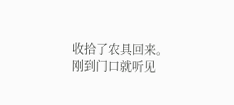收拾了农具回来。
刚到门口就听见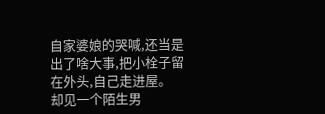自家婆娘的哭喊,还当是出了啥大事,把小栓子留在外头,自己走进屋。
却见一个陌生男